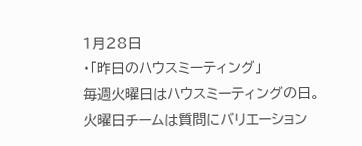1月28日
・「昨日のハウスミーティング」
毎週火曜日はハウスミーティングの日。
火曜日チームは質問にバリエーション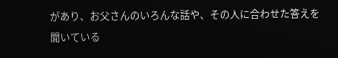があり、お父さんのいろんな話や、その人に合わせた答えを聞いている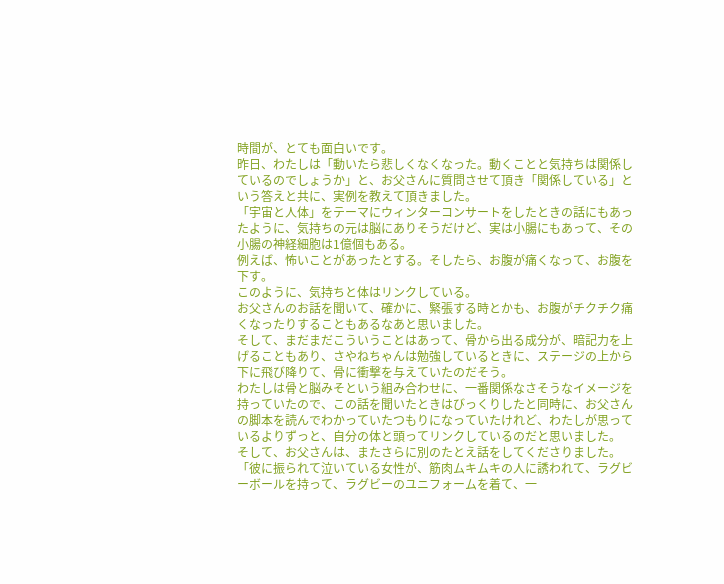時間が、とても面白いです。
昨日、わたしは「動いたら悲しくなくなった。動くことと気持ちは関係しているのでしょうか」と、お父さんに質問させて頂き「関係している」という答えと共に、実例を教えて頂きました。
「宇宙と人体」をテーマにウィンターコンサートをしたときの話にもあったように、気持ちの元は脳にありそうだけど、実は小腸にもあって、その小腸の神経細胞は1億個もある。
例えば、怖いことがあったとする。そしたら、お腹が痛くなって、お腹を下す。
このように、気持ちと体はリンクしている。
お父さんのお話を聞いて、確かに、緊張する時とかも、お腹がチクチク痛くなったりすることもあるなあと思いました。
そして、まだまだこういうことはあって、骨から出る成分が、暗記力を上げることもあり、さやねちゃんは勉強しているときに、ステージの上から下に飛び降りて、骨に衝撃を与えていたのだそう。
わたしは骨と脳みそという組み合わせに、一番関係なさそうなイメージを持っていたので、この話を聞いたときはびっくりしたと同時に、お父さんの脚本を読んでわかっていたつもりになっていたけれど、わたしが思っているよりずっと、自分の体と頭ってリンクしているのだと思いました。
そして、お父さんは、またさらに別のたとえ話をしてくださりました。
「彼に振られて泣いている女性が、筋肉ムキムキの人に誘われて、ラグビーボールを持って、ラグビーのユニフォームを着て、一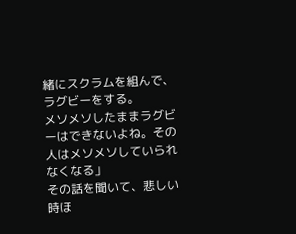緒にスクラムを組んで、ラグビーをする。
メソメソしたままラグビーはできないよね。その人はメソメソしていられなくなる」
その話を聞いて、悲しい時ほ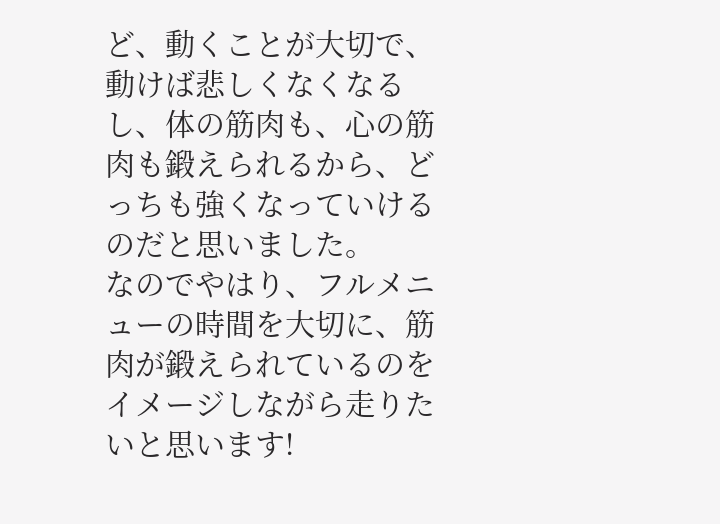ど、動くことが大切で、動けば悲しくなくなるし、体の筋肉も、心の筋肉も鍛えられるから、どっちも強くなっていけるのだと思いました。
なのでやはり、フルメニューの時間を大切に、筋肉が鍛えられているのをイメージしながら走りたいと思います!